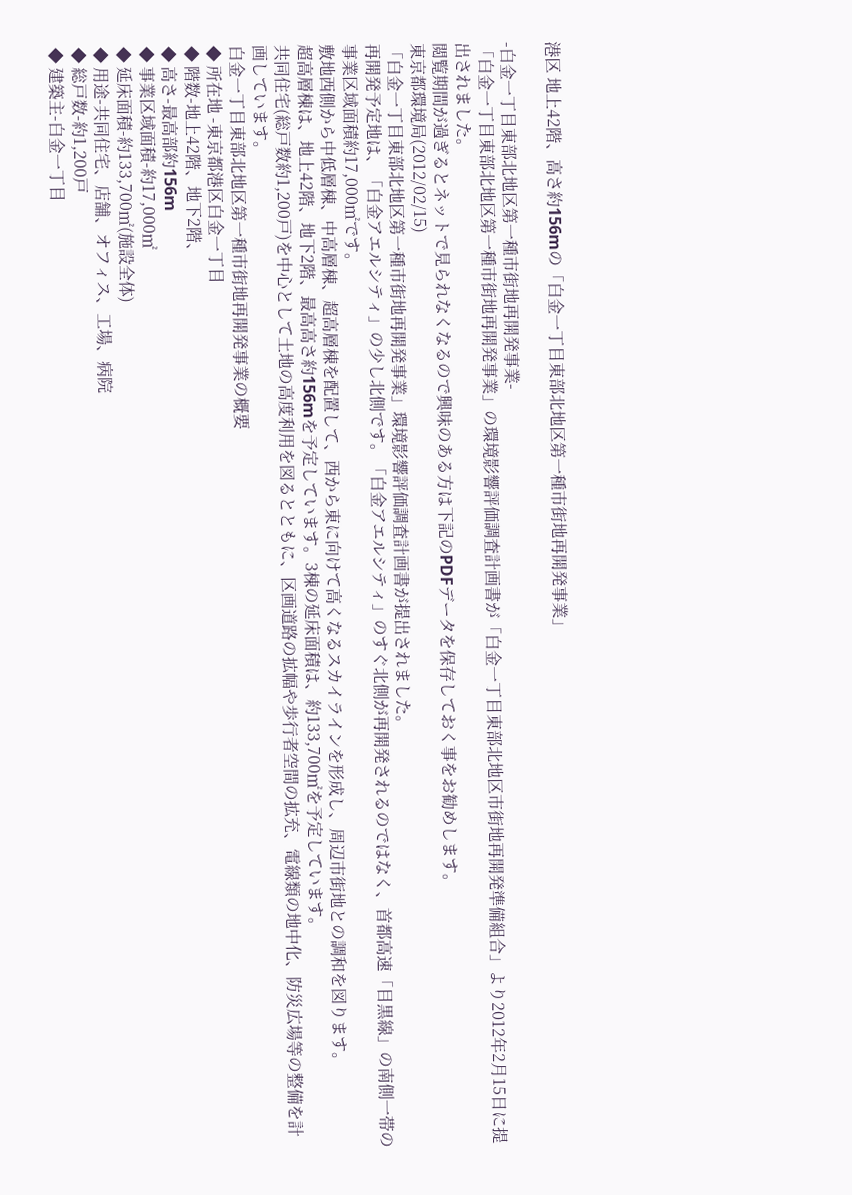港区 地上42階、高さ約156mの「白金一丁目東部北地区第一種市街地再開発事業」

-白金一丁目東部北地区第一種市街地再開発事業-
「白金一丁目東部北地区第一種市街地再開発事業」の環境影響評価調査計画書が「白金一丁目東部北地区市街地再開発準備組合」より2012年2月15日に提出されました。
閲覧期間が過ぎるとネットで見られなくなるので興味のある方は下記のPDFデータを保存しておく事をお勧めします。
東京都環境局(2012/02/15)
「白金一丁目東部北地区第一種市街地再開発事業」環境影響評価調査計画書が提出されました。
再開発予定地は、「白金アエルシティ」の少し北側です。「白金アエルシティ」のすぐ北側が再開発されるのではなく、首都高速「目黒線」の南側一帯の事業区域面積約17,000㎡です。
敷地西側から中低層棟、中高層棟、超高層棟を配置して、西から東に向けて高くなるスカイラインを形成し、周辺市街地との調和を図ります。
超高層棟は、地上42階、地下2階、最高高さ約156mを予定しています。3棟の延床面積は、約133,700㎡を予定しています。
共同住宅(総戸数約1,200戸)を中心として土地の高度利用を図るとともに、区画道路の拡幅や歩行者空間の拡充、電線類の地中化、防災広場等の整備を計画しています。
白金一丁目東部北地区第一種市街地再開発事業の概要
◆ 所在地 -東京都港区白金一丁目
◆ 階数-地上42階、地下2階、
◆ 高さ-最高部約156m
◆ 事業区域面積-約17,000㎡
◆ 延床面積-約133,700㎡(施設全体)
◆ 用途-共同住宅、店舗、オフィス、工場、病院
◆ 総戸数-約1,200戸
◆ 建築主-白金一丁目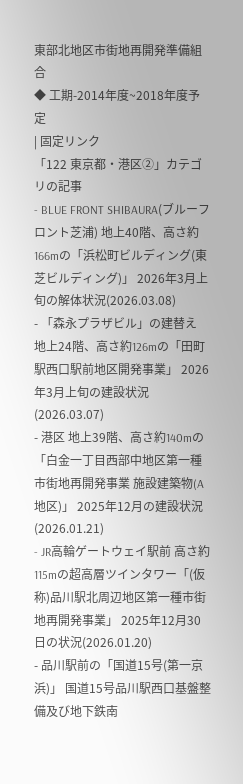東部北地区市街地再開発準備組合
◆ 工期-2014年度~2018年度予定
| 固定リンク
「122 東京都・港区②」カテゴリの記事
- BLUE FRONT SHIBAURA(ブルーフロント芝浦) 地上40階、高さ約166mの「浜松町ビルディング(東芝ビルディング)」 2026年3月上旬の解体状況(2026.03.08)
- 「森永プラザビル」の建替え 地上24階、高さ約126mの「田町駅西口駅前地区開発事業」 2026年3月上旬の建設状況(2026.03.07)
- 港区 地上39階、高さ約140mの「白金一丁目西部中地区第一種市街地再開発事業 施設建築物(A地区)」 2025年12月の建設状況(2026.01.21)
- JR高輪ゲートウェイ駅前 高さ約115mの超高層ツインタワー「(仮称)品川駅北周辺地区第一種市街地再開発事業」 2025年12月30日の状況(2026.01.20)
- 品川駅前の「国道15号(第一京浜)」 国道15号品川駅西口基盤整備及び地下鉄南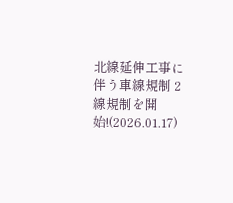北線延伸工事に伴う車線規制 2線規制を開始!(2026.01.17)